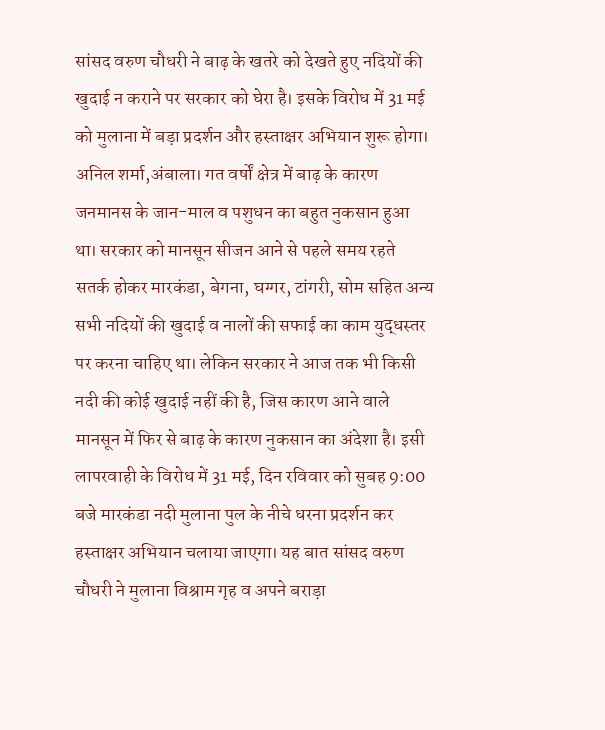सांसद वरुण चौधरी ने बाढ़ के खतरे को देखते हुए नदियों की खुदाई न कराने पर सरकार को घेरा है। इसके विरोध में 31 मई को मुलाना में बड़ा प्रदर्शन और हस्ताक्षर अभियान शुरू होगा।
अनिल शर्मा,अंबाला। गत वर्षों क्षेत्र में बाढ़ के कारण जनमानस के जान-माल व पशुधन का बहुत नुकसान हुआ था। सरकार को मानसून सीजन आने से पहले समय रहते सतर्क होकर मारकंडा, बेगना, घग्गर, टांगरी, सोम सहित अन्य सभी नदियों की खुदाई व नालों की सफाई का काम युद्धस्तर पर करना चाहिए था। लेकिन सरकार ने आज तक भी किसी नदी की कोई खुदाई नहीं की है, जिस कारण आने वाले मानसून में फिर से बाढ़ के कारण नुकसान का अंदेशा है। इसी लापरवाही के विरोध में 31 मई, दिन रविवार को सुबह 9:00 बजे मारकंडा नदी मुलाना पुल के नीचे धरना प्रदर्शन कर हस्ताक्षर अभियान चलाया जाएगा। यह बात सांसद वरुण चौधरी ने मुलाना विश्राम गृह व अपने बराड़ा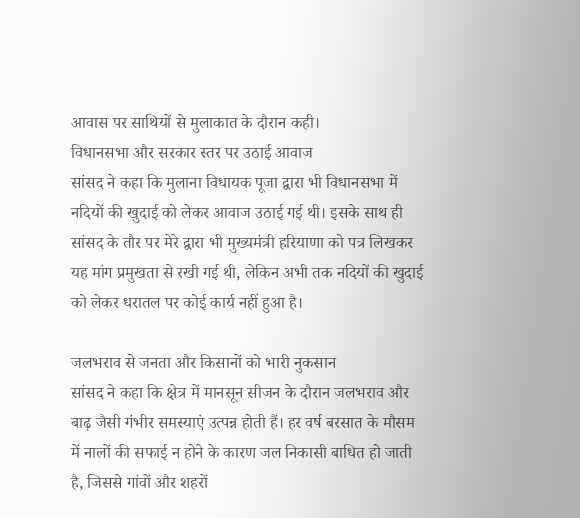आवास पर साथियों से मुलाकात के दौरान कही।
विधानसभा और सरकार स्तर पर उठाई आवाज
सांसद ने कहा कि मुलाना विधायक पूजा द्वारा भी विधानसभा में नदियों की खुदाई को लेकर आवाज उठाई गई थी। इसके साथ ही सांसद के तौर पर मेरे द्वारा भी मुख्यमंत्री हरियाणा को पत्र लिखकर यह मांग प्रमुखता से रखी गई थी, लेकिन अभी तक नदियों की खुदाई को लेकर धरातल पर कोई कार्य नहीं हुआ है।

जलभराव से जनता और किसानों को भारी नुकसान
सांसद ने कहा कि क्षेत्र में मानसून सीजन के दौरान जलभराव और बाढ़ जैसी गंभीर समस्याएं उत्पन्न होती हैं। हर वर्ष बरसात के मौसम में नालों की सफाई न होने के कारण जल निकासी बाधित हो जाती है, जिससे गांवों और शहरों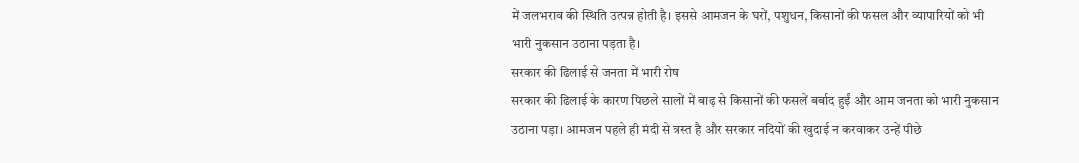में जलभराव की स्थिति उत्पन्न होती है। इससे आमजन के घरों, पशुधन, किसानों की फसल और व्यापारियों को भी भारी नुकसान उठाना पड़ता है।
सरकार की ढिलाई से जनता में भारी रोष
सरकार की ढिलाई के कारण पिछले सालों में बाढ़ से किसानों की फसलें बर्बाद हुईं और आम जनता को भारी नुकसान उठाना पड़ा। आमजन पहले ही मंदी से त्रस्त है और सरकार नदियों की खुदाई न करवाकर उन्हें पीछे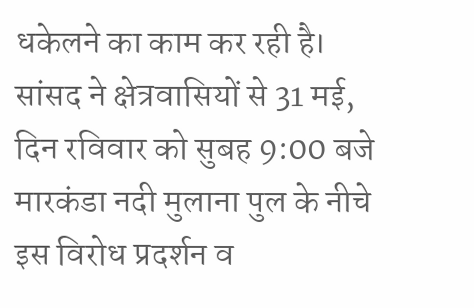धकेलने का काम कर रही है। सांसद ने क्षेत्रवासियों से 31 मई, दिन रविवार को सुबह 9:00 बजे मारकंडा नदी मुलाना पुल के नीचे इस विरोध प्रदर्शन व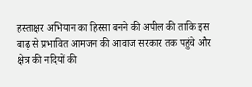हस्ताक्षर अभियान का हिस्सा बनने की अपील की ताकि इस बाढ़ से प्रभावित आमजन की आवाज सरकार तक पहुंचे और क्षेत्र की नदियों की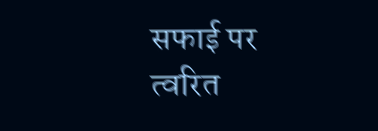सफाई पर त्वरित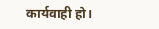कार्यवाही हो।